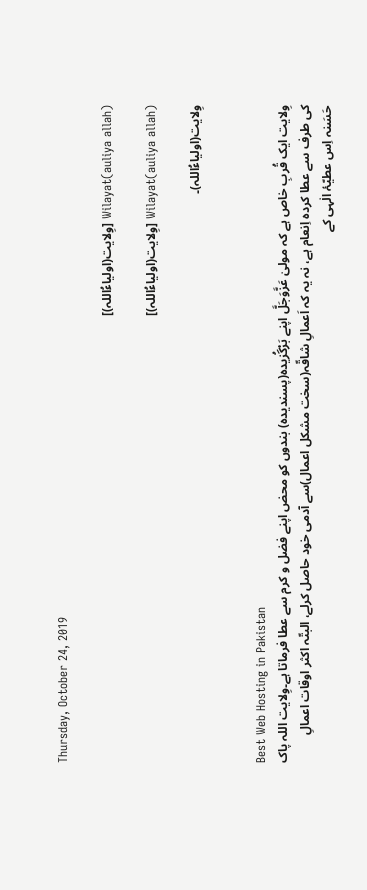Thursday, October 24, 2019

Wilayat(auliya allah) [وِلایت(اولیاءُاللہ)]

Wilayat(auliya allah) [وِلایت(اولیاءُاللہ)]

وِلایت(اولیاءُاللہ)۔


Best Web Hosting in Pakistan
وِلایت ایک قُربِ خاص ہے کہ مولیٰ عَزَّوَجَلَّ اپنے بَرْگُزیدہ(پسندیدہ) بندوں کو محض اپنے فضل و کرم سے عطا فرماتا ہے۔وِلایت اللہ پاک کی طرف سے عطا کردہ اِنعام ہے، نہ یہ کہ اَعمالِ شاقّہ(سخت مشکل اعمال)سے آدمی خود حاصل کرلے، البتّہ اکثر اوقات اعمالِ حَسَنہ اِس عطیّۂ الٰہی کے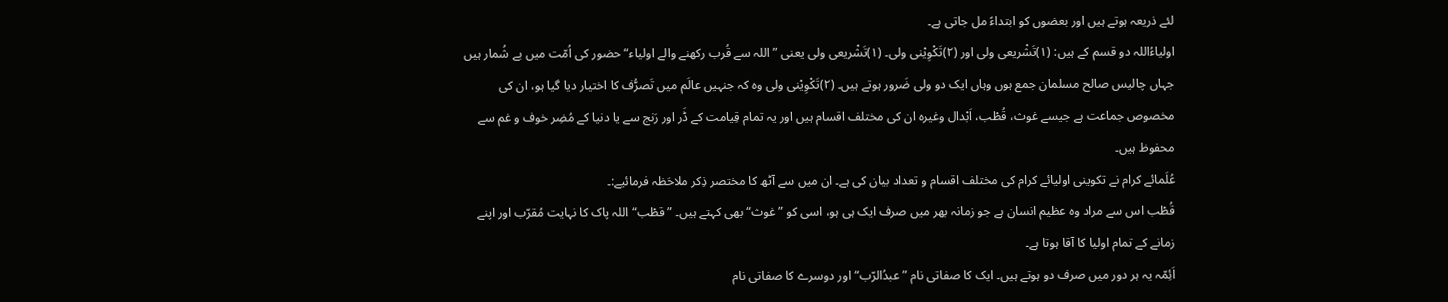لئے ذریعہ ہوتے ہیں اور بعضوں کو ابتداءً مل جاتی ہے۔
اولیاءُاللہ دو قسم کے ہیں: (۱)تَشْریعی ولی اور (۲)تَکْوِیْنی ولی۔ (۱)تَشْریعی ولی یعنی ”اللہ سے قُرب رکھنے والے اولیاء“ حضور کی اُمّت میں بے شُمار ہیں جہاں چالیس صالح مسلمان جمع ہوں وہاں ایک دو ولی ضَرور ہوتے ہیں۔ (۲)تَکْوِیْنی ولی وہ کہ جنہیں عالَم میں تَصرُّف کا اختیار دیا گیا ہو، ان کی مخصوص جماعت ہے جیسے غوث، قُطْب، اَبْدال وغیرہ ان کی مختلف اقسام ہیں اور یہ تمام قِیامت کے ڈَر اور رَنج سے یا دنیا کے مُضِر خوف و غم سے محفوظ ہیں۔
عُلَمائے کرام نے تکوینی اولیائے کرام کی مختلف اقسام و تعداد بیان کی ہے۔ ان میں سے آٹھ کا مختصر ذِکر ملاحَظہ فرمائیے:۔
قُطْب اس سے مراد وہ عظیم انسان ہے جو زمانہ بھر میں صرف ایک ہی ہو، اسی کو ”غوث“ بھی کہتے ہیں۔ ” قطْب“ اللہ پاک کا نہایت مُقرّب اور اپنے زمانے کے تمام اولیا کا آقا ہوتا ہے۔
اَئِمّہ یہ ہر دور میں صرف دو ہوتے ہیں۔ ایک کا صفاتی نام ”عبدُالرّب“ اور دوسرے کا صفاتی نام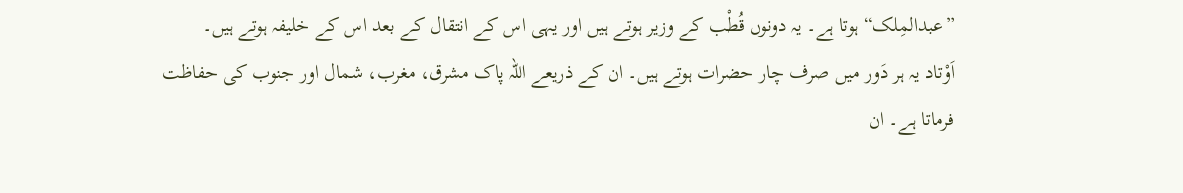”عبدالمِلک“ ہوتا ہے۔ یہ دونوں قُطْب کے وزیر ہوتے ہیں اور یہی اس کے انتقال کے بعد اس کے خلیفہ ہوتے ہیں۔
اَوْتاد یہ ہر دَور میں صرف چار حضرات ہوتے ہیں۔ ان کے ذریعے اللہ پاک مشرق، مغرب، شمال اور جنوب کی حفاظت فرماتا ہے۔ ان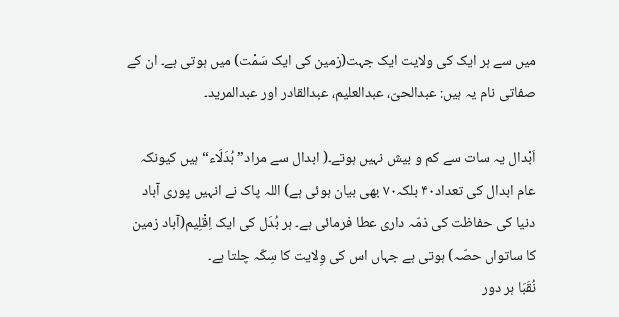میں سے ہر ایک کی ولایت ایک جہت(زمین کی ایک سَمْت) میں ہوتی ہے۔ ان کے صفاتی نام یہ ہیں: عبدالحیّ، عبدالعلیم، عبدالقادر اور عبدالمرید۔

اَبْدال یہ سات سے کم و بیش نہیں ہوتے۔( ابدال سے مراد” بُدَلَاء“ ہیں کیونکہ عام ابدال کی تعداد۴۰ بلکہ۷۰ بھی بیان ہوئی ہے) اللہ پاک نے انہیں پوری آباد دنیا کی حفاظت کی ذمّہ داری عطا فرمائی ہے۔ ہر بُدَل کی ایک اِقْلِیم(آباد زمین کا ساتواں حصّہ) ہوتی ہے جہاں اس کی وِلایت کا سِکّہ چلتا ہے۔
نُقَبَا ہر دور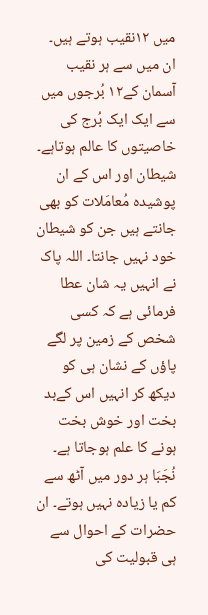میں ۱۲نقیب ہوتے ہیں۔ ان میں سے ہر نقیب آسمان کے۱۲ بُرجوں میں سے ایک ایک بُرج کی خاصیتوں کا عالم ہوتاہے۔ شیطان اور اس کے ان پوشیدہ مُعامَلات کو بھی جانتے ہیں جن کو شیطان خود نہیں جانتا۔ اللہ پاک نے انہیں یہ شان عطا فرمائی ہے کہ کسی شخص کے زمین پر لگے پاؤں کے نشان ہی کو دیکھ کر انہیں اس کےبد بخت اور خوش بخت ہونے کا علم ہوجاتا ہے۔
نُجَبَا ہر دور میں آٹھ سے کم یا زیادہ نہیں ہوتے۔ ان حضرات کے احوال سے ہی قبولیت کی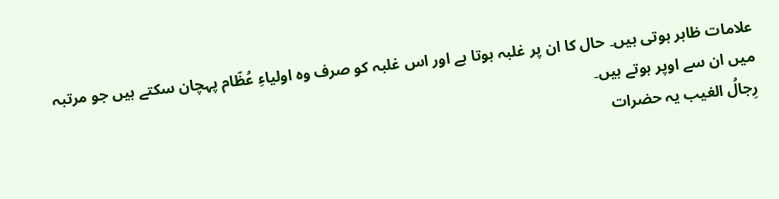علامات ظاہر ہوتی ہیں۔ حال کا ان پر غلبہ ہوتا ہے اور اس غلبہ کو صرف وہ اولیاءِ عُظّام پہچان سکتے ہیں جو مرتبہ میں ان سے اوپر ہوتے ہیں۔
رِجالُ الغیب یہ حضرات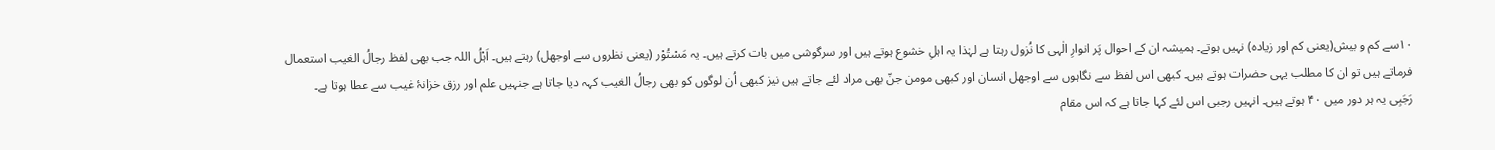۱۰سے کم و بیش(یعنی کم اور زیادہ) نہیں ہوتے۔ ہمیشہ ان کے احوال پَر انوارِ الٰہی کا نُزول رہتا ہے لہٰذا یہ اہلِ خشوع ہوتے ہیں اور سرگوشی میں بات کرتے ہیں۔ یہ مَسْتُوْر (یعنی نظروں سے اوجھل) رہتے ہیں۔ اَہْلُ اللہ جب بھی لفظ رجالُ الغیب استعمال فرماتے ہیں تو ان کا مطلب یہی حضرات ہوتے ہیں۔ کبھی اس لفظ سے نگاہوں سے اوجھل انسان اور کبھی مومن جنّ بھی مراد لئے جاتے ہیں نیز کبھی اُن لوگوں کو بھی رجالُ الغیب کہہ دیا جاتا ہے جنہیں علم اور رزق خزانۂ غیب سے عطا ہوتا ہے۔
رَجَبِی یہ ہر دور میں ۴۰ ہوتے ہیں۔ انہیں رجبی اس لئے کہا جاتا ہے کہ اس مقام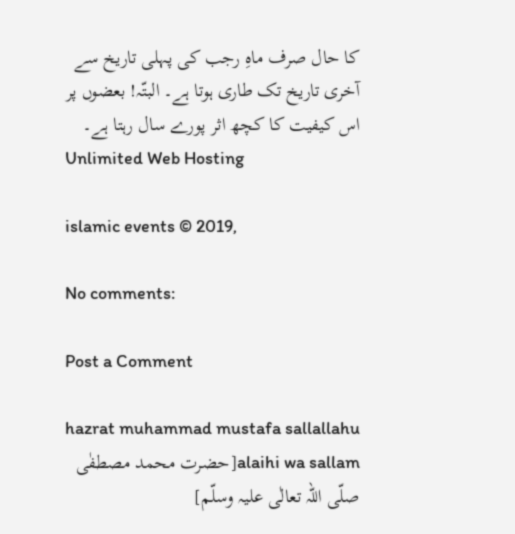کا حال صرف ماہِ رجب کی پہلی تاریخ سے آخری تاریخ تک طاری ہوتا ہے۔ البتّہ! بعضوں پر اس کیفیت کا کچھ اثر پورے سال رہتا ہے۔
Unlimited Web Hosting

islamic events © 2019,

No comments:

Post a Comment

hazrat muhammad mustafa sallallahu alaihi wa sallam[حضرت محمد مصطفٰی صلّی اللہ تعالٰی علیہ وسلّم]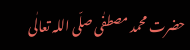حضرت محمد مصطفٰی صلّی اللہ تعالٰی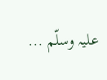علیہ وسلّم ...